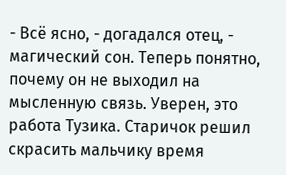- Всё ясно, - догадался отец, - магический сон. Теперь понятно, почему он не выходил на мысленную связь. Уверен, это работа Тузика. Старичок решил скрасить мальчику время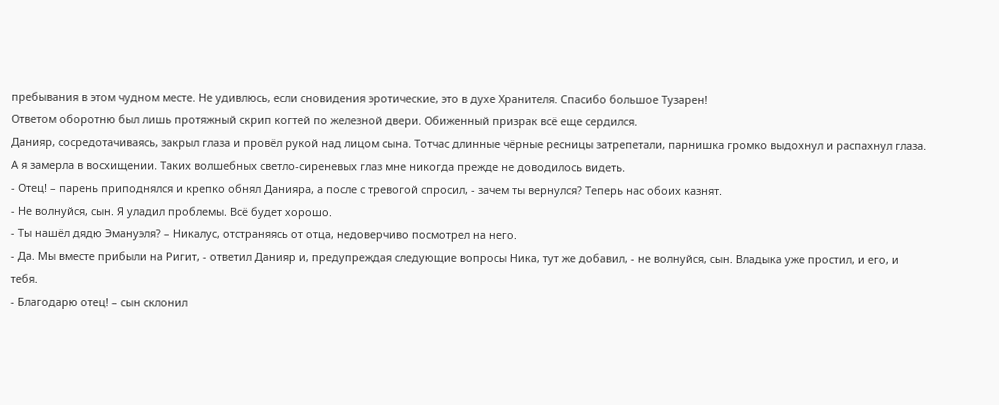пребывания в этом чудном месте. Не удивлюсь, если сновидения эротические, это в духе Хранителя. Спасибо большое Тузарен!
Ответом оборотню был лишь протяжный скрип когтей по железной двери. Обиженный призрак всё еще сердился.
Данияр, сосредотачиваясь, закрыл глаза и провёл рукой над лицом сына. Тотчас длинные чёрные ресницы затрепетали, парнишка громко выдохнул и распахнул глаза. А я замерла в восхищении. Таких волшебных светло-сиреневых глаз мне никогда прежде не доводилось видеть.
- Отец! – парень приподнялся и крепко обнял Данияра, а после с тревогой спросил, - зачем ты вернулся? Теперь нас обоих казнят.
- Не волнуйся, сын. Я уладил проблемы. Всё будет хорошо.
- Ты нашёл дядю Эмануэля? – Никалус, отстраняясь от отца, недоверчиво посмотрел на него.
- Да. Мы вместе прибыли на Ригит, - ответил Данияр и, предупреждая следующие вопросы Ника, тут же добавил, - не волнуйся, сын. Владыка уже простил, и его, и тебя.
- Благодарю отец! – сын склонил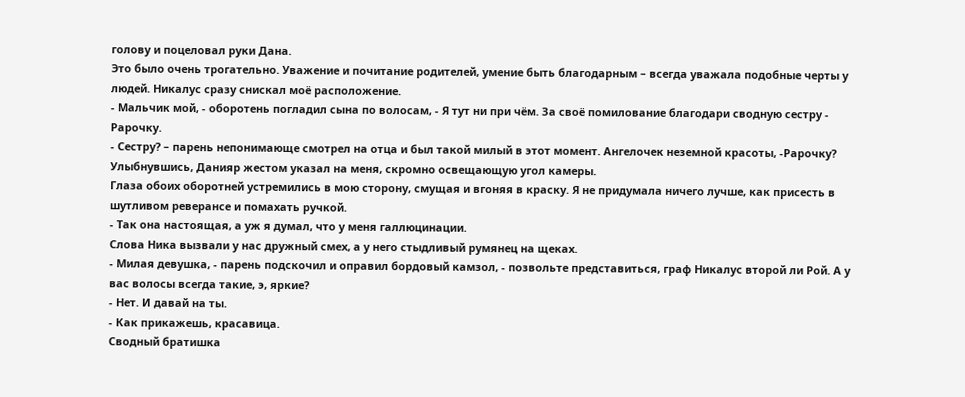голову и поцеловал руки Дана.
Это было очень трогательно. Уважение и почитание родителей, умение быть благодарным – всегда уважала подобные черты у людей. Никалус сразу снискал моё расположение.
- Мальчик мой, - оборотень погладил сына по волосам, - Я тут ни при чём. За своё помилование благодари сводную сестру - Рарочку.
- Сестру? – парень непонимающе смотрел на отца и был такой милый в этот момент. Ангелочек неземной красоты, -Рарочку?
Улыбнувшись, Данияр жестом указал на меня, скромно освещающую угол камеры.
Глаза обоих оборотней устремились в мою сторону, смущая и вгоняя в краску. Я не придумала ничего лучше, как присесть в шутливом реверансе и помахать ручкой.
- Так она настоящая, а уж я думал, что у меня галлюцинации.
Слова Ника вызвали у нас дружный смех, а у него стыдливый румянец на щеках.
- Милая девушка, - парень подскочил и оправил бордовый камзол, - позвольте представиться, граф Никалус второй ли Рой. А у вас волосы всегда такие, э, яркие?
- Нет. И давай на ты.
- Как прикажешь, красавица.
Сводный братишка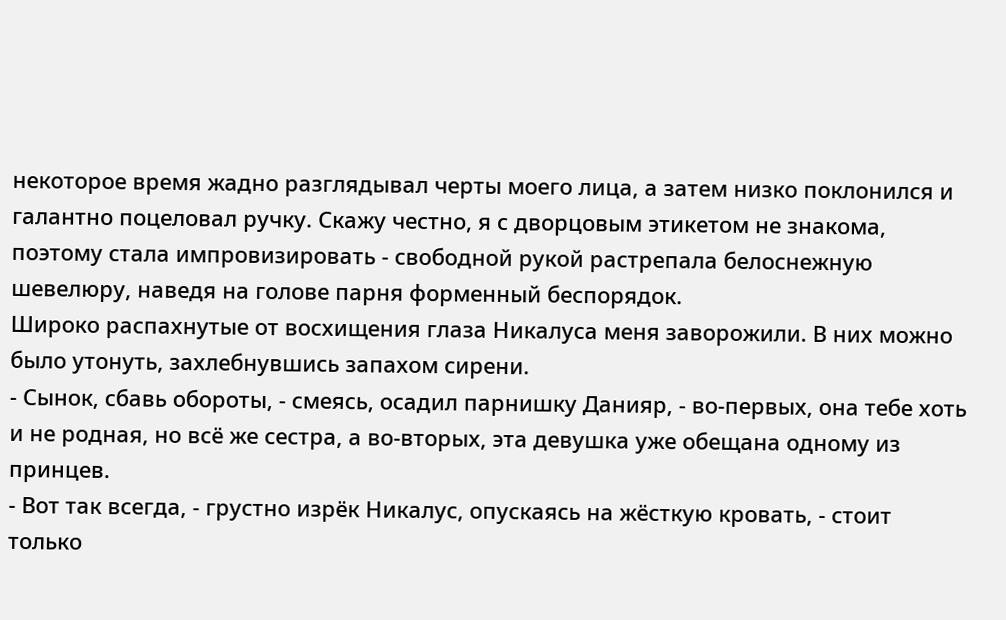некоторое время жадно разглядывал черты моего лица, а затем низко поклонился и галантно поцеловал ручку. Скажу честно, я с дворцовым этикетом не знакома, поэтому стала импровизировать - свободной рукой растрепала белоснежную шевелюру, наведя на голове парня форменный беспорядок.
Широко распахнутые от восхищения глаза Никалуса меня заворожили. В них можно было утонуть, захлебнувшись запахом сирени.
- Сынок, сбавь обороты, - смеясь, осадил парнишку Данияр, - во-первых, она тебе хоть и не родная, но всё же сестра, а во-вторых, эта девушка уже обещана одному из принцев.
- Вот так всегда, - грустно изрёк Никалус, опускаясь на жёсткую кровать, - стоит только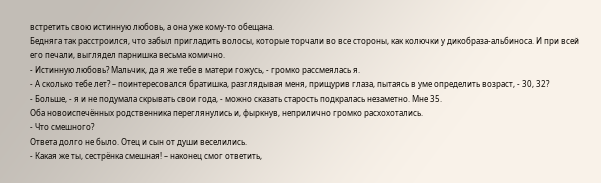встретить свою истинную любовь, а она уже кому-то обещана.
Бедняга так расстроился, что забыл пригладить волосы, которые торчали во все стороны, как колючки у дикобраза-альбиноса. И при всей его печали, выглядел парнишка весьма комично.
- Истинную любовь? Мальчик, да я же тебе в матери гожусь, - громко рассмеялась я.
- А сколько тебе лет? – поинтересовался братишка, разглядывая меня, прищурив глаза, пытаясь в уме определить возраст, - 30, 32?
- Больше, - я и не подумала скрывать свои года, - можно сказать старость подкралась незаметно. Мне 35.
Оба новоиспечённых родственника переглянулись и, фыркнув, неприлично громко расхохотались.
- Что смешного?
Ответа долго не было. Отец и сын от души веселились.
- Какая же ты, сестрёнка смешная! – наконец смог ответить,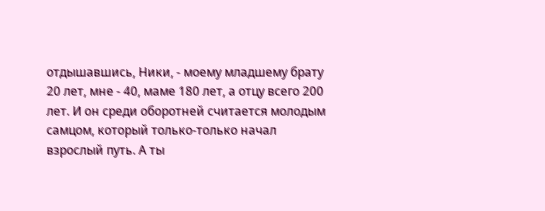отдышавшись, Ники, - моему младшему брату 20 лет, мне - 40, маме 180 лет, а отцу всего 200 лет. И он среди оборотней считается молодым самцом, который только-только начал взрослый путь. А ты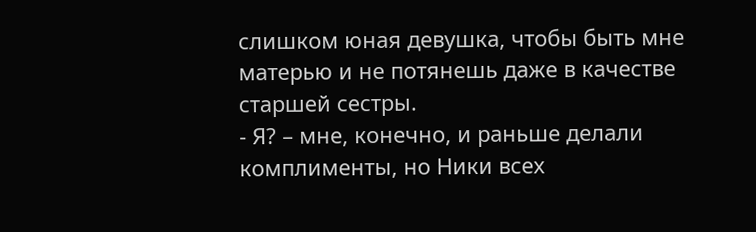слишком юная девушка, чтобы быть мне матерью и не потянешь даже в качестве старшей сестры.
- Я? – мне, конечно, и раньше делали комплименты, но Ники всех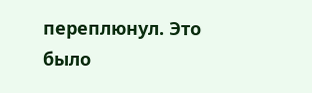переплюнул. Это было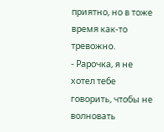приятно, но в тоже время как-то тревожно.
- Рарочка, я не хотел тебе говорить, чтобы не волновать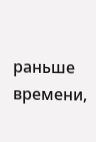раньше времени,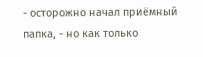- осторожно начал приёмный папка, - но как только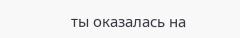ты оказалась на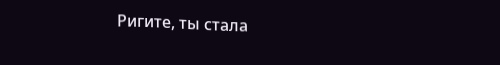Ригите, ты стала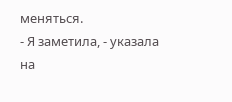меняться.
- Я заметила, - указала на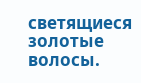светящиеся золотые волосы.